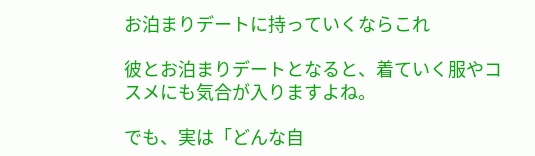お泊まりデートに持っていくならこれ

彼とお泊まりデートとなると、着ていく服やコスメにも気合が入りますよね。

でも、実は「どんな自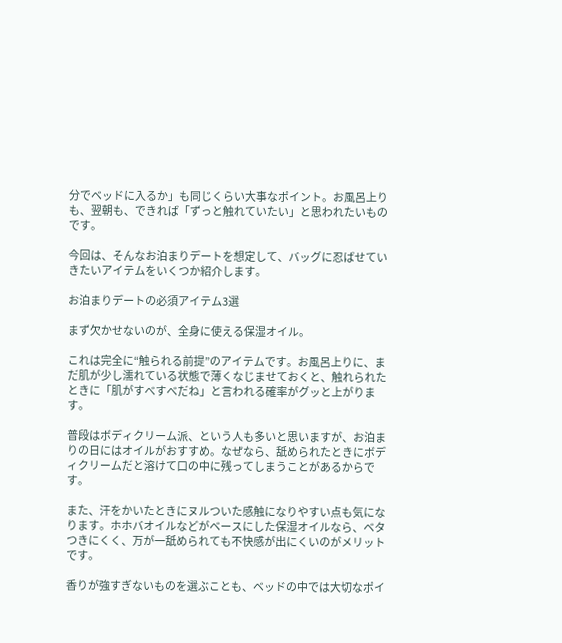分でベッドに入るか」も同じくらい大事なポイント。お風呂上りも、翌朝も、できれば「ずっと触れていたい」と思われたいものです。

今回は、そんなお泊まりデートを想定して、バッグに忍ばせていきたいアイテムをいくつか紹介します。

お泊まりデートの必須アイテム3選

まず欠かせないのが、全身に使える保湿オイル。

これは完全に“触られる前提”のアイテムです。お風呂上りに、まだ肌が少し濡れている状態で薄くなじませておくと、触れられたときに「肌がすべすべだね」と言われる確率がグッと上がります。

普段はボディクリーム派、という人も多いと思いますが、お泊まりの日にはオイルがおすすめ。なぜなら、舐められたときにボディクリームだと溶けて口の中に残ってしまうことがあるからです。

また、汗をかいたときにヌルついた感触になりやすい点も気になります。ホホバオイルなどがベースにした保湿オイルなら、ベタつきにくく、万が一舐められても不快感が出にくいのがメリットです。

香りが強すぎないものを選ぶことも、ベッドの中では大切なポイ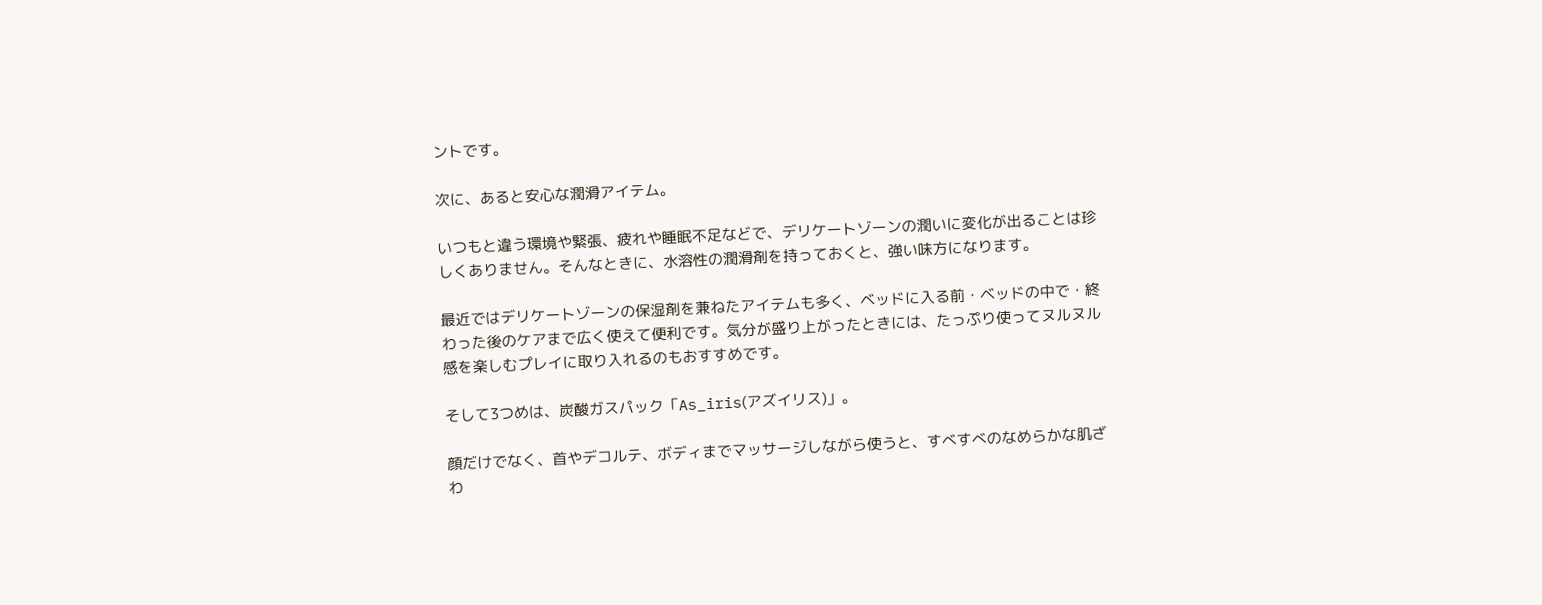ントです。

次に、あると安心な潤滑アイテム。

いつもと違う環境や緊張、疲れや睡眠不足などで、デリケートゾーンの潤いに変化が出ることは珍しくありません。そんなときに、水溶性の潤滑剤を持っておくと、強い味方になります。

最近ではデリケートゾーンの保湿剤を兼ねたアイテムも多く、ベッドに入る前・ベッドの中で・終わった後のケアまで広く使えて便利です。気分が盛り上がったときには、たっぷり使ってヌルヌル感を楽しむプレイに取り入れるのもおすすめです。

そして3つめは、炭酸ガスパック「As_iris(アズイリス)」。

顔だけでなく、首やデコルテ、ボディまでマッサージしながら使うと、すべすべのなめらかな肌ざわ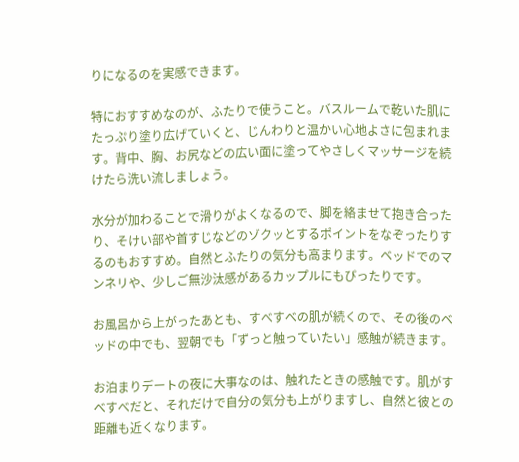りになるのを実感できます。

特におすすめなのが、ふたりで使うこと。バスルームで乾いた肌にたっぷり塗り広げていくと、じんわりと温かい心地よさに包まれます。背中、胸、お尻などの広い面に塗ってやさしくマッサージを続けたら洗い流しましょう。

水分が加わることで滑りがよくなるので、脚を絡ませて抱き合ったり、そけい部や首すじなどのゾクッとするポイントをなぞったりするのもおすすめ。自然とふたりの気分も高まります。ベッドでのマンネリや、少しご無沙汰感があるカップルにもぴったりです。

お風呂から上がったあとも、すべすべの肌が続くので、その後のベッドの中でも、翌朝でも「ずっと触っていたい」感触が続きます。

お泊まりデートの夜に大事なのは、触れたときの感触です。肌がすべすべだと、それだけで自分の気分も上がりますし、自然と彼との距離も近くなります。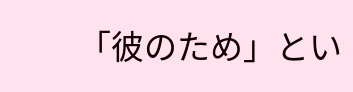「彼のため」とい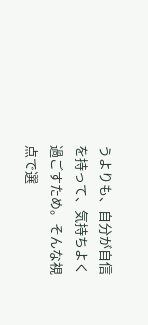うよりも、自分が自信を持って、気持ちよく過ごすため。そんな視点で選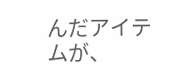んだアイテムが、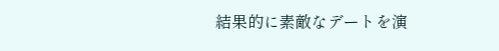結果的に素敵なデートを演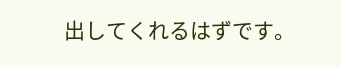出してくれるはずです。